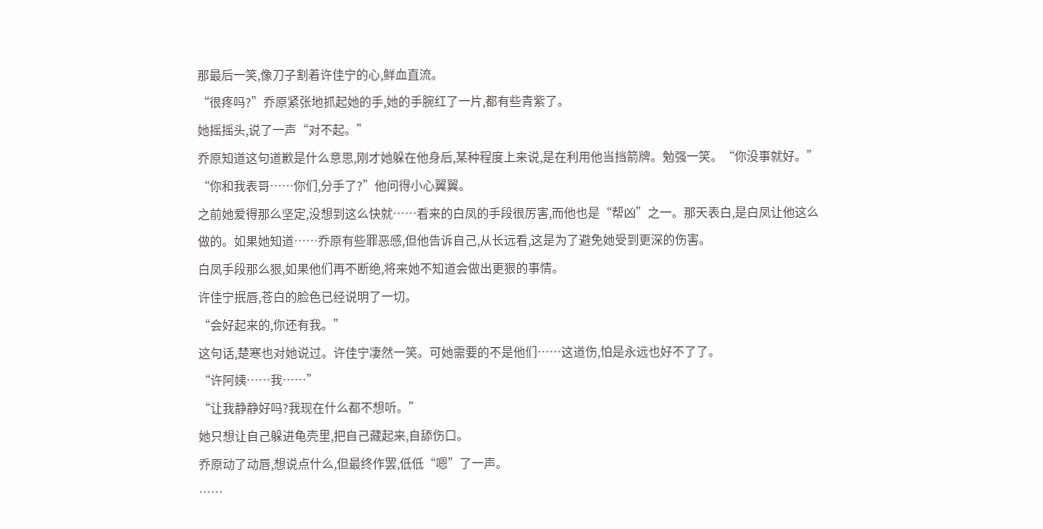那最后一笑,像刀子割着许佳宁的心,鲜血直流。
“很疼吗?”乔原紧张地抓起她的手,她的手腕红了一片,都有些青紫了。
她摇摇头,说了一声“对不起。”
乔原知道这句道歉是什么意思,刚才她躲在他身后,某种程度上来说,是在利用他当挡箭牌。勉强一笑。“你没事就好。”
“你和我表哥……你们,分手了?”他问得小心翼翼。
之前她爱得那么坚定,没想到这么快就……看来的白凤的手段很厉害,而他也是“帮凶”之一。那天表白,是白凤让他这么做的。如果她知道……乔原有些罪恶感,但他告诉自己,从长远看,这是为了避免她受到更深的伤害。
白凤手段那么狠,如果他们再不断绝,将来她不知道会做出更狠的事情。
许佳宁抿唇,苍白的脸色已经说明了一切。
“会好起来的,你还有我。”
这句话,楚寒也对她说过。许佳宁凄然一笑。可她需要的不是他们……这道伤,怕是永远也好不了了。
“许阿姨……我……”
“让我静静好吗?我现在什么都不想听。”
她只想让自己躲进龟壳里,把自己藏起来,自舔伤口。
乔原动了动唇,想说点什么,但最终作罢,低低“嗯”了一声。
……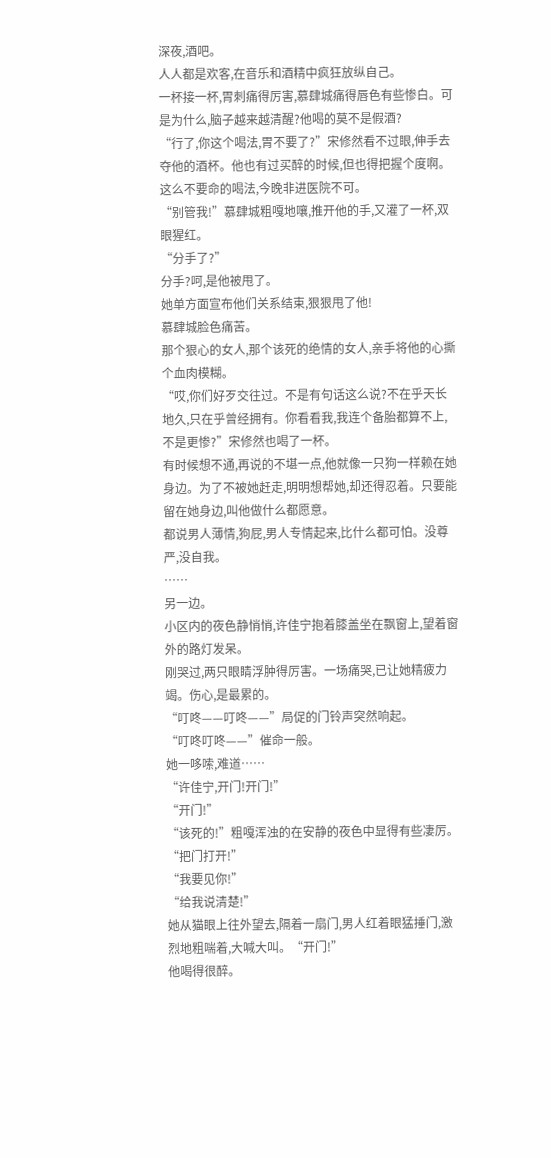深夜,酒吧。
人人都是欢客,在音乐和酒精中疯狂放纵自己。
一杯接一杯,胃刺痛得厉害,慕肆城痛得唇色有些惨白。可是为什么,脑子越来越清醒?他喝的莫不是假酒?
“行了,你这个喝法,胃不要了?”宋修然看不过眼,伸手去夺他的酒杯。他也有过买醉的时候,但也得把握个度啊。这么不要命的喝法,今晚非进医院不可。
“别管我!”慕肆城粗嘎地嚷,推开他的手,又灌了一杯,双眼猩红。
“分手了?”
分手?呵,是他被甩了。
她单方面宣布他们关系结束,狠狠甩了他!
慕肆城脸色痛苦。
那个狠心的女人,那个该死的绝情的女人,亲手将他的心撕个血肉模糊。
“哎,你们好歹交往过。不是有句话这么说?不在乎天长地久,只在乎曾经拥有。你看看我,我连个备胎都算不上,不是更惨?”宋修然也喝了一杯。
有时候想不通,再说的不堪一点,他就像一只狗一样赖在她身边。为了不被她赶走,明明想帮她,却还得忍着。只要能留在她身边,叫他做什么都愿意。
都说男人薄情,狗屁,男人专情起来,比什么都可怕。没尊严,没自我。
……
另一边。
小区内的夜色静悄悄,许佳宁抱着膝盖坐在飘窗上,望着窗外的路灯发呆。
刚哭过,两只眼睛浮肿得厉害。一场痛哭,已让她精疲力竭。伤心,是最累的。
“叮咚——叮咚——”局促的门铃声突然响起。
“叮咚叮咚——”催命一般。
她一哆嗦,难道……
“许佳宁,开门!开门!”
“开门!”
“该死的!”粗嘎浑浊的在安静的夜色中显得有些凄厉。
“把门打开!”
“我要见你!”
“给我说清楚!”
她从猫眼上往外望去,隔着一扇门,男人红着眼猛捶门,激烈地粗喘着,大喊大叫。“开门!”
他喝得很醉。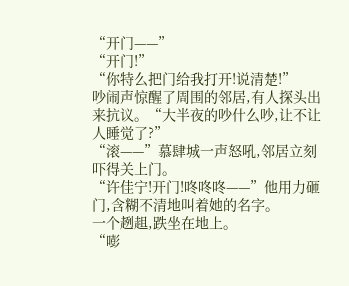“开门——”
“开门!”
“你特么把门给我打开!说清楚!”
吵闹声惊醒了周围的邻居,有人探头出来抗议。“大半夜的吵什么吵,让不让人睡觉了?”
“滚——”慕肆城一声怒吼,邻居立刻吓得关上门。
“许佳宁!开门!咚咚咚——”他用力砸门,含糊不清地叫着她的名字。
一个趔趄,跌坐在地上。
“嘭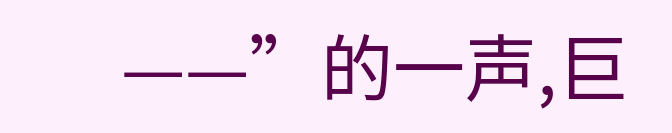——”的一声,巨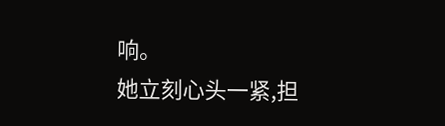响。
她立刻心头一紧,担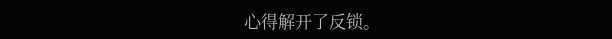心得解开了反锁。